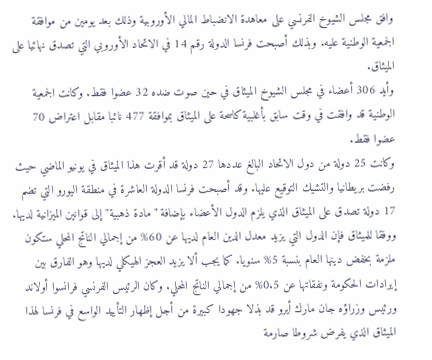وافق مجلس الشيوخ الفرنسي على معاهدة الانضباط المالي الأوروبية وذلك بعد يومين من موافقة الجمعية الوطنية عليه. وبذلك أصبحت فرنسا الدولة رقم 14 في الاتحاد الأوروبي التي تصدق نهائيا على الميثاق.
وأيد 306 أعضاء في مجلس الشيوخ الميثاق في حين صوت ضده 32 عضوا فقط. وكانت الجمعية الوطنية قد وافقت في وقت سابق بأغلبية كاسحة على الميثاق بموافقة 477 نائبا مقابل اعتراض 70 عضوا فقط.
وكانت 25 دولة من دول الاتحاد البالغ عددها 27 دولة قد أقرت هذا الميثاق في يونيو الماضي حيث رفضت بريطانيا والتشيك التوقيع عليها. وقد أصبحت فرنسا الدولة العاشرة في منطقة اليورو التي تضم 17 دولة تصدق على الميثاق الذي يلزم الدول الأعضاء بإضافة "مادة ذهبية" إلى قوانين الميزانية لديها.
ووفقا للميثاق فإن الدول التي يزيد معدل الدين العام لديها عن 60% من إجمالي الناتج المحلي ستكون ملزمة بخفض دينها العام بنسبة 5% سنويا. كما يجب ألا يزيد العجز الهيكلي لديها وهو الفارق بين إيرادات الحكومة ونفقاتها عن 0.5% من إجمالي الناتج المحلي. وكان الرئيس الفرنسي فرانسوا أولاند ورئيس وزراؤه جان مارك أيرو قد بذلا جهودا كبيرة من أجل إظهار التأييد الواسع في فرنسا لهذا الميثاق الذي يفرض شروطا صارمة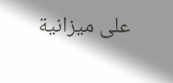على ميزانية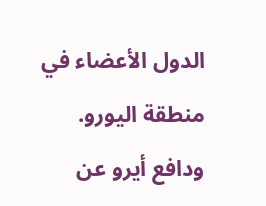الدول الأعضاء في منطقة اليورو.
ودافع أيرو عن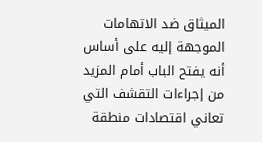الميثاق ضد الاتهامات الموجهة إليه على أساس أنه يفتح الباب أمام المزيد من إجراءات التقشف التي تعاني اقتصادات منطقة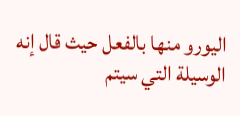اليورو منها بالفعل حيث قال إنه الوسيلة التي سيتم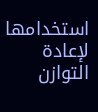استخدامها لإعادة التوازن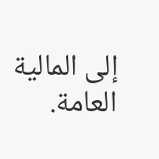إلى المالية العامة.